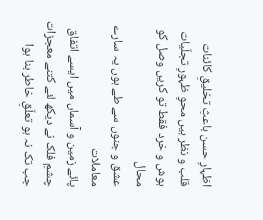اظہارِ حسن باعثِ تخلیقِ کائنات
قلب و نظر ہیں محوِ ظہورِ تجلّیات
ہوش و خرد فقط تو کریں وصل کو محال
عشق و جنوں سے طے ہوں یہ سارے معاملات
پائے زمین و آسماں میں ایسے اتفاق
چشمِ فلک نے دیکھ لئے کتنے معجزات
جب تک نہ ہو تعلّقِ خاطر بنا ہوا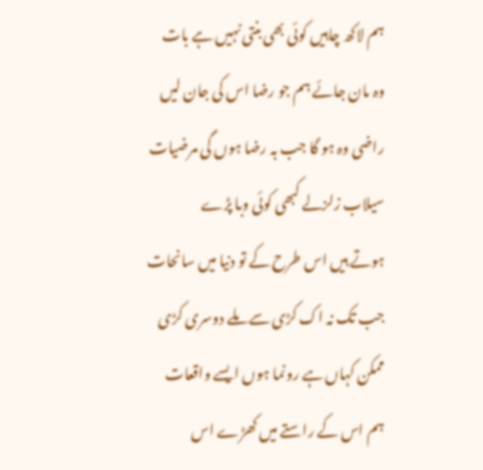ہم لاکھ چاہیں کوئی بھی بنتی نہیں ہے بات
وہ مان جائے ہم جو رضا اس کی جان لیں
راضی وہ ہو گا جب بہ رضا ہوں گی مرضیات
سیلاب زلزلے کبھی کوئی وبا پڑے
ہوتے ہیں اس طرح کے تو دنیا میں سانحات
جب تک نہ اک کڑی سے ملے دوسری کڑی
ممکن کہاں ہے رونما ہوں ایسے واقعات
ہم اس کے راستے میں کھڑے اس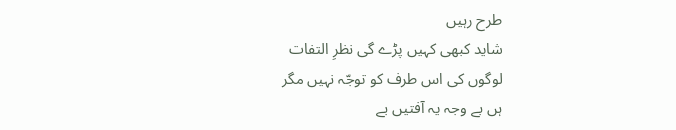طرح رہیں
شاید کبھی کہیں پڑے گی نظرِ التفات
لوگوں کی اس طرف کو توجّہ نہیں مگر
ہں بے وجہ یہ آفتیں بے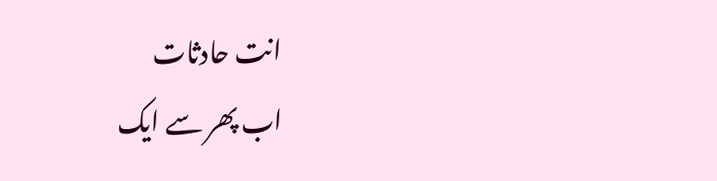انت حادثات
اب پھر سے ایک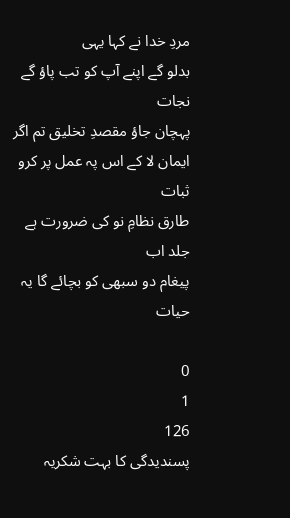مردِ خدا نے کہا یہی
بدلو گے اپنے آپ کو تب پاؤ گے نجات
پہچان جاؤ مقصدِ تخلیق تم اگر
ایمان لا کے اس پہ عمل پر کرو ثبات
طارق نظامِ نو کی ضرورت ہے جلد اب
پیغام دو سبھی کو بچائے گا یہ حیات

0
1
126
پسندیدگی کا بہت شکریہ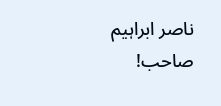ناصر ابراہیم صاحب!